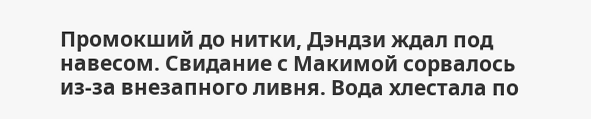Промокший до нитки, Дэндзи ждал под навесом. Свидание с Макимой сорвалось из-за внезапного ливня. Вода хлестала по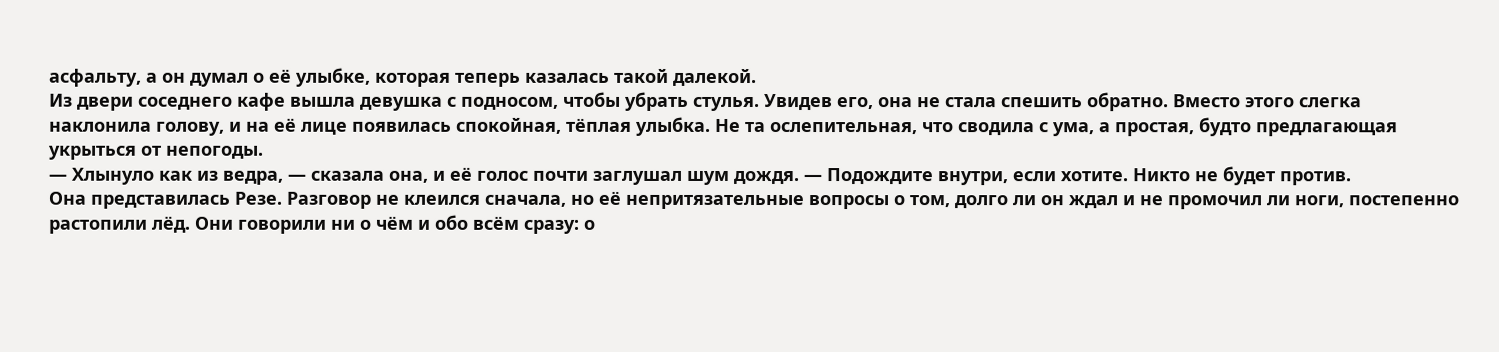асфальту, а он думал о её улыбке, которая теперь казалась такой далекой.
Из двери соседнего кафе вышла девушка с подносом, чтобы убрать стулья. Увидев его, она не стала спешить обратно. Вместо этого слегка наклонила голову, и на её лице появилась спокойная, тёплая улыбка. Не та ослепительная, что сводила с ума, а простая, будто предлагающая укрыться от непогоды.
— Хлынуло как из ведра, — сказала она, и её голос почти заглушал шум дождя. — Подождите внутри, если хотите. Никто не будет против.
Она представилась Резе. Разговор не клеился сначала, но её непритязательные вопросы о том, долго ли он ждал и не промочил ли ноги, постепенно растопили лёд. Они говорили ни о чём и обо всём сразу: о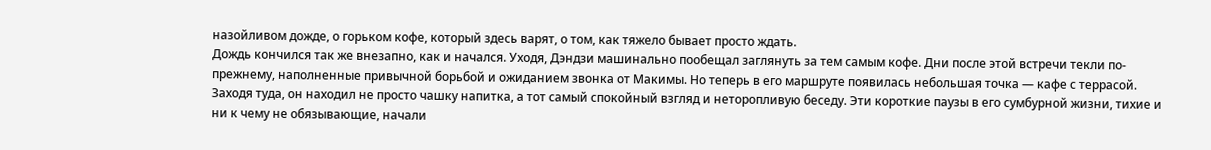назойливом дожде, о горьком кофе, который здесь варят, о том, как тяжело бывает просто ждать.
Дождь кончился так же внезапно, как и начался. Уходя, Дэндзи машинально пообещал заглянуть за тем самым кофе. Дни после этой встречи текли по-прежнему, наполненные привычной борьбой и ожиданием звонка от Макимы. Но теперь в его маршруте появилась небольшая точка — кафе с террасой. Заходя туда, он находил не просто чашку напитка, а тот самый спокойный взгляд и неторопливую беседу. Эти короткие паузы в его сумбурной жизни, тихие и ни к чему не обязывающие, начали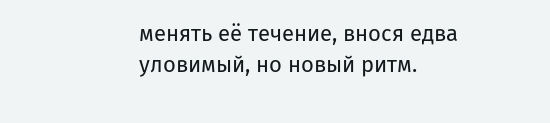менять её течение, внося едва уловимый, но новый ритм.